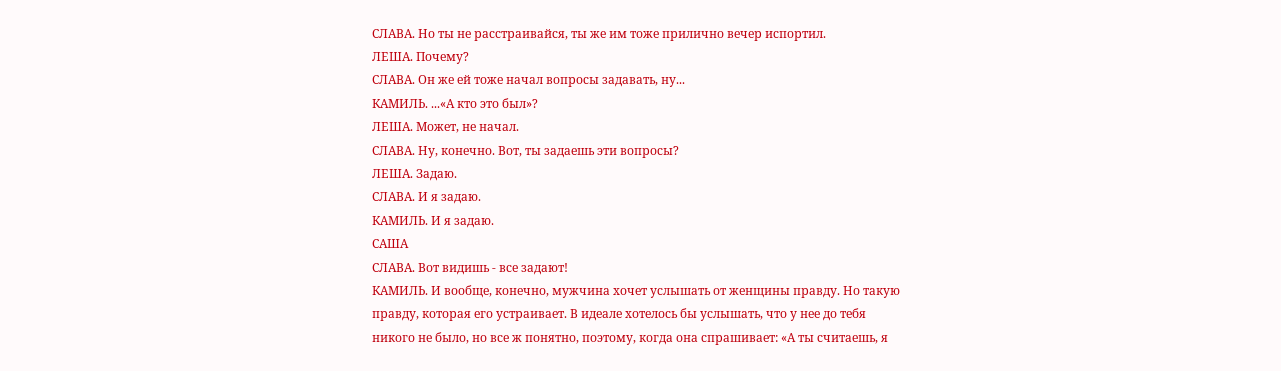СЛАВА. Но ты не расстраивайся, ты же им тоже прилично вечер испортил.
ЛЕША. Почему?
СЛАВА. Он же ей тоже начал вопросы задавать, ну...
КАМИЛЬ. ...«А кто это был»?
ЛЕША. Может, не начал.
СЛАВА. Ну, конечно. Вот, ты задаешь эти вопросы?
ЛЕША. Задаю.
СЛАВА. И я задаю.
КАМИЛЬ. И я задаю.
САША
СЛАВА. Вот видишь - все задают!
КАМИЛЬ. И вообще, конечно, мужчина хочет услышать от женщины правду. Но такую
правду, которая его устраивает. В идеале хотелось бы услышать, что у нее до тебя
никого не было, но все ж понятно, поэтому, когда она спрашивает: «А ты считаешь, я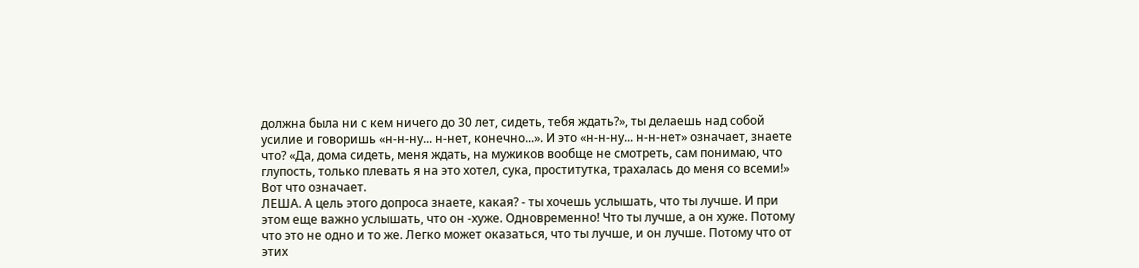должна была ни с кем ничего до 30 лет, сидеть, тебя ждать?», ты делаешь над собой
усилие и говоришь «н-н-ну... н-нет, конечно...». И это «н-н-ну... н-н-нет» означает, знаете
что? «Да, дома сидеть, меня ждать, на мужиков вообще не смотреть, сам понимаю, что
глупость, только плевать я на это хотел, сука, проститутка, трахалась до меня со всеми!»
Вот что означает.
ЛЕША. А цель этого допроса знаете, какая? - ты хочешь услышать, что ты лучше. И при
этом еще важно услышать, что он -хуже. Одновременно! Что ты лучше, а он хуже. Потому
что это не одно и то же. Легко может оказаться, что ты лучше, и он лучше. Потому что от
этих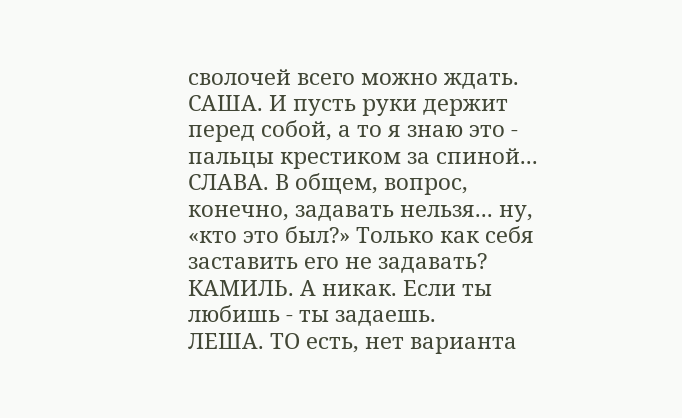сволочей всего можно ждать.
САША. И пусть руки держит перед собой, а то я знаю это - пальцы крестиком за спиной...
СЛАВА. В общем, вопрос, конечно, задавать нельзя... ну, «кто это был?» Только как себя
заставить его не задавать?
КАМИЛЬ. А никак. Если ты любишь - ты задаешь.
ЛЕША. ТО есть, нет варианта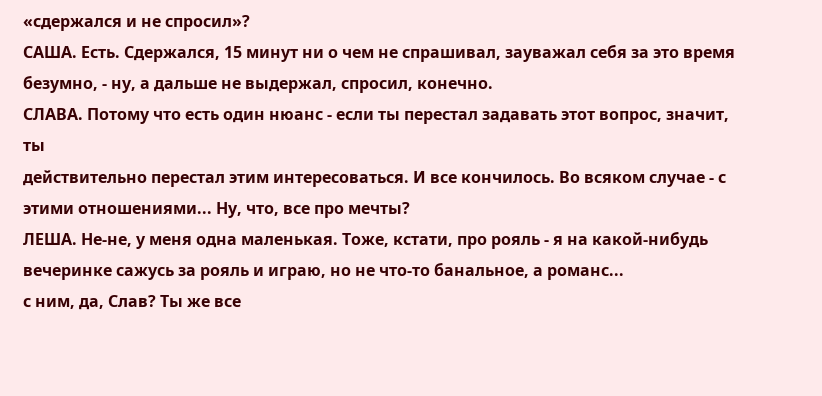«сдержался и не спросил»?
САША. Есть. Сдержался, 15 минут ни о чем не спрашивал, зауважал себя за это время
безумно, - ну, а дальше не выдержал, спросил, конечно.
СЛАВА. Потому что есть один нюанс - если ты перестал задавать этот вопрос, значит, ты
действительно перестал этим интересоваться. И все кончилось. Во всяком случае - с
этими отношениями... Ну, что, все про мечты?
ЛЕША. Не-не, у меня одна маленькая. Тоже, кстати, про рояль - я на какой-нибудь
вечеринке сажусь за рояль и играю, но не что-то банальное, а романс...
с ним, да, Слав? Ты же все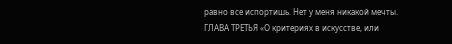равно все испортишь. Нет у меня никакой мечты.
ГЛАВА ТРЕТЬЯ «О критериях в искусстве, или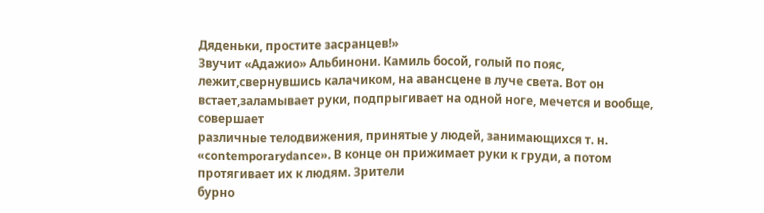Дяденьки, простите засранцев!»
Звучит «Адажио» Альбинони. Камиль босой, голый по пояс, лежит,свернувшись калачиком, на авансцене в луче света. Вот он встает,заламывает руки, подпрыгивает на одной ноге, мечется и вообще, совершает
различные телодвижения, принятые у людей, занимающихся т. н. «contemporarydance». В конце он прижимает руки к груди, а потом протягивает их к людям. Зрители
бурно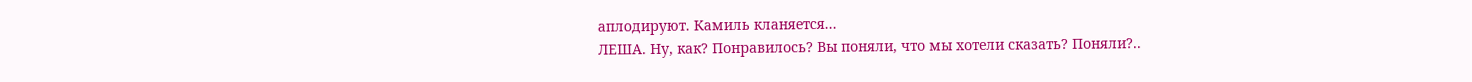аплодируют. Камиль кланяется...
ЛЕША. Ну, как? Понравилось? Вы поняли, что мы хотели сказать? Поняли?..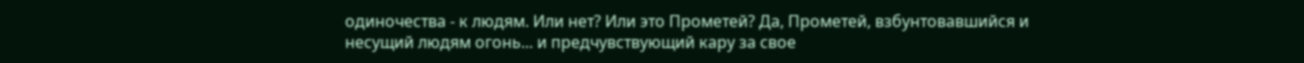одиночества - к людям. Или нет? Или это Прометей? Да, Прометей, взбунтовавшийся и
несущий людям огонь... и предчувствующий кару за свое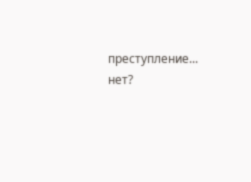преступление... нет?